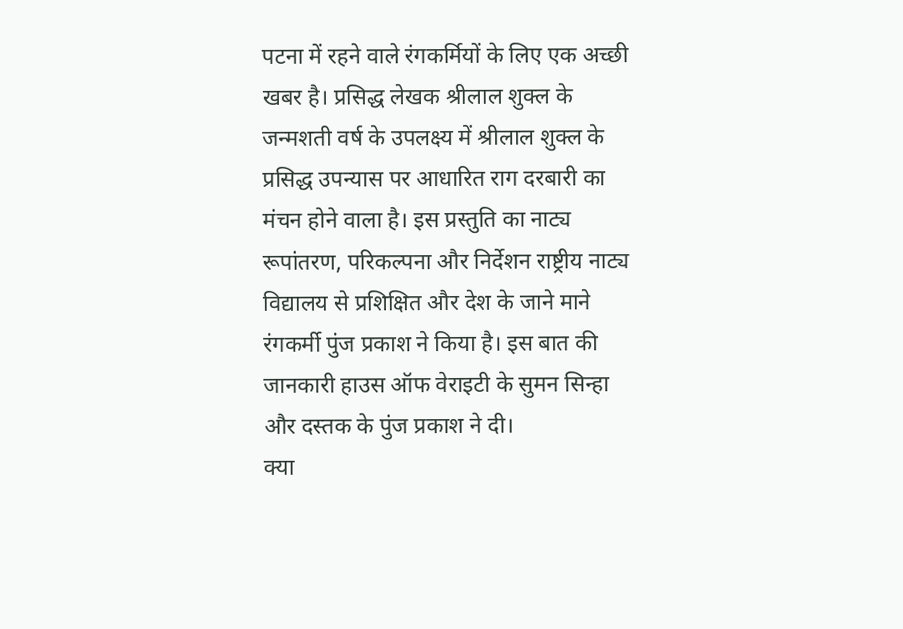पटना में रहने वाले रंगकर्मियों के लिए एक अच्छी खबर है। प्रसिद्ध लेखक श्रीलाल शुक्ल के जन्मशती वर्ष के उपलक्ष्य में श्रीलाल शुक्ल के प्रसिद्ध उपन्यास पर आधारित राग दरबारी का मंचन होने वाला है। इस प्रस्तुति का नाट्य रूपांतरण, परिकल्पना और निर्देशन राष्ट्रीय नाट्य विद्यालय से प्रशिक्षित और देश के जाने माने रंगकर्मी पुंज प्रकाश ने किया है। इस बात की जानकारी हाउस ऑफ वेराइटी के सुमन सिन्हा और दस्तक के पुंज प्रकाश ने दी।
क्या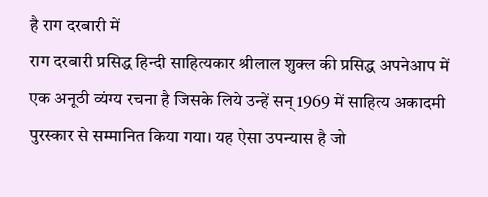है राग दरबारी में
राग दरबारी प्रसिद्ध हिन्दी साहित्यकार श्रीलाल शुक्ल की प्रसिद्ध अपनेआप में एक अनूठी व्यंग्य रचना है जिसके लिये उन्हें सन् 1969 में साहित्य अकादमी पुरस्कार से सम्मानित किया गया। यह ऐसा उपन्यास है जो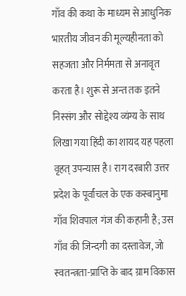गाँव की कथा के माध्यम से आधुनिक भारतीय जीवन की मूल्यहीनता को सहजता और निर्ममता से अनावृत करता है। शुरू से अन्त तक इतने निस्संग और सोद्देश्य व्यंग्य के साथ लिखा गया हिंदी का शायद यह पहला वृहत् उपन्यास है। राग दरबारी उत्तर प्रदेश के पूर्वांचल के एक कस्बानुमा गाँव शिवपाल गंज की कहानी है; उस गाँव की जिन्दगी का दस्तावेज, जो स्वतन्त्रता-प्राप्ति के बाद ग्राम विकास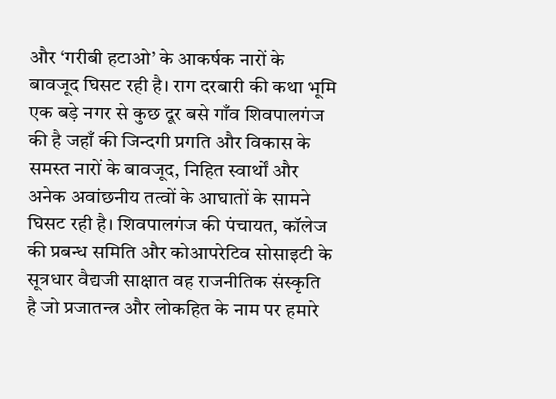और ‘गरीबी हटाओ’ के आकर्षक नारों के बावजूद घिसट रही है। राग दरबारी की कथा भूमि एक बड़े नगर से कुछ दूर बसे गाँव शिवपालगंज की है जहाँ की जिन्दगी प्रगति और विकास के समस्त नारों के बावजूद, निहित स्वार्थों और अनेक अवांछनीय तत्वों के आघातों के सामने घिसट रही है। शिवपालगंज की पंचायत, कॉलेज की प्रबन्ध समिति और कोआपरेटिव सोसाइटी के सूत्रधार वैद्यजी साक्षात वह राजनीतिक संस्कृति है जो प्रजातन्त्र और लोकहित के नाम पर हमारे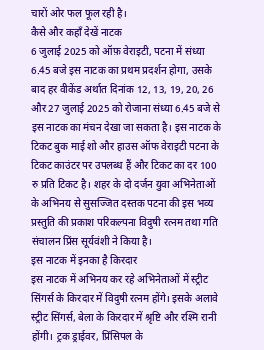चारों ओर फल फूल रही है।
कैसे और कहाँ देखें नाटक
6 जुलाई 2025 को ऑफ़ वेराइटी, पटना में संध्या 6.45 बजे इस नाटक का प्रथम प्रदर्शन होगा, उसके बाद हर वीकेंड अर्थात दिनांक 12, 13, 19, 20, 26 और 27 जुलाई 2025 को रोजाना संध्या 6.45 बजे से इस नाटक का मंचन देखा जा सकता है। इस नाटक के टिकट बुक माई शो और हाउस ऑफ वेराइटी पटना के टिकट काउंटर पर उपलब्ध हैं और टिकट का दर 100 रु प्रति टिकट है। शहर के दो दर्जन युवा अभिनेताओं के अभिनय से सुसज्जित दस्तक पटना की इस भव्य प्रस्तुति की प्रकाश परिकल्पना विदुषी रत्नम तथा गति संचालन प्रिंस सूर्यवंशी ने किया है।
इस नाटक में इनका है किरदार
इस नाटक में अभिनय कर रहे अभिनेताओं में स्ट्रीट सिंगर्स के किरदार में विदुषी रत्नम होंगे। इसके अलावे स्ट्रीट सिंगर्स, बेला के किरदार में श्रृष्टि और रश्मि रानी होंगी। ट्रक ड्राईवर, प्रिंसिपल के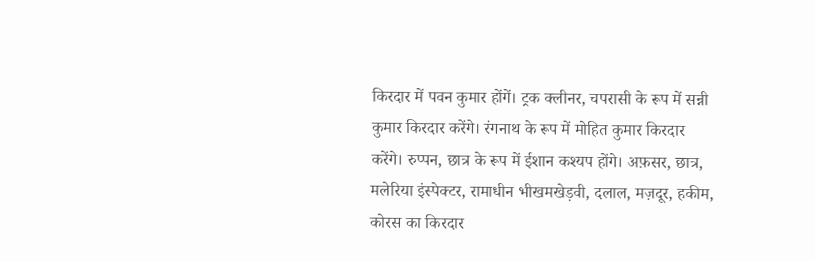किरदार में पवन कुमार होंगें। ट्रक क्लीनर, चपरासी के रूप में सन्नी कुमार किरदार करेंगे। रंगनाथ के रूप में मोहित कुमार किरदार करेंगे। रुप्पन, छात्र के रूप में ईशान कश्यप होंगे। अफ़सर, छात्र, मलेरिया इंस्पेक्टर, रामाधीन भीखमखेड़वी, दलाल, मज़दूर, हकीम, कोरस का किरदार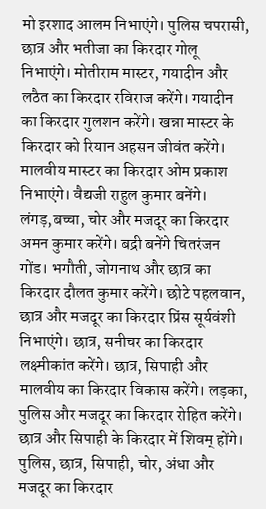मो इरशाद आलम निभाएंगे। पुलिस चपरासी, छात्र और भतीजा का किरदार गोलू निभाएंगे। मोतीराम मास्टर, गयादीन और लठैत का किरदार रविराज करेंगे। गयादीन का किरदार गुलशन करेंगे। खन्ना मास्टर के किरदार को रियान अहसन जीवंत करेंगे। मालवीय मास्टर का किरदार ओम प्रकाश निभाएंगे। वैद्यजी राहुल कुमार बनेंगे। लंगड़,बच्चा, चोर और मजदूर का किरदार अमन कुमार करेंगे। बद्री बनेंगे चितरंजन गोंड। भगौती, जोगनाथ और छात्र का किरदार दौलत कुमार करेंगे। छोटे पहलवान, छात्र और मजदूर का किरदार प्रिंस सूर्यवंशी निभाएंगे। छात्र, सनीचर का किरदार लक्ष्मीकांत करेंगे। छात्र, सिपाही और मालवीय का किरदार विकास करेंगे। लड़का, पुलिस और मजदूर का किरदार रोहित करेंगे। छात्र और सिपाही के किरदार में शिवम् होंगे। पुलिस, छात्र, सिपाही, चोर, अंधा और मजदूर का किरदार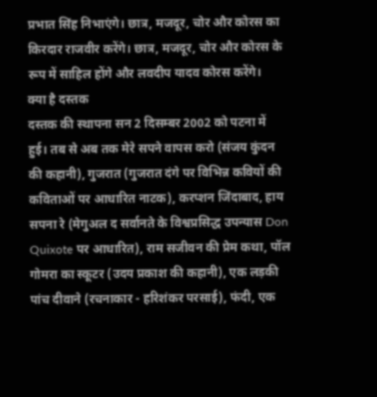प्रभात सिंह निभाएंगे। छात्र, मजदूर, चोर और कोरस का किरदार राजवीर करेंगे। छात्र, मजदूर, चोर और कोरस के रूप में साहिल होंगे और लवदीप यादव कोरस करेंगे।
क्या है दस्तक
दस्तक की स्थापना सन 2 दिसम्बर 2002 को पटना में हुई। तब से अब तक मेरे सपने वापस करो (संजय कुंदन की कहानी), गुजरात (गुजरात दंगे पर विभिन्न कवियों की कविताओं पर आधारित नाटक), करप्शन जिंदाबाद, हाय सपना रे (मेगुअल द सर्वानते के विश्वप्रसिद्ध उपन्यास Don Quixote पर आधारित), राम सजीवन की प्रेम कथा, पॉल गोमरा का स्कूटर (उदय प्रकाश की कहानी), एक लड़की पांच दीवाने (रचनाकार - हरिशंकर परसाई), फंदी, एक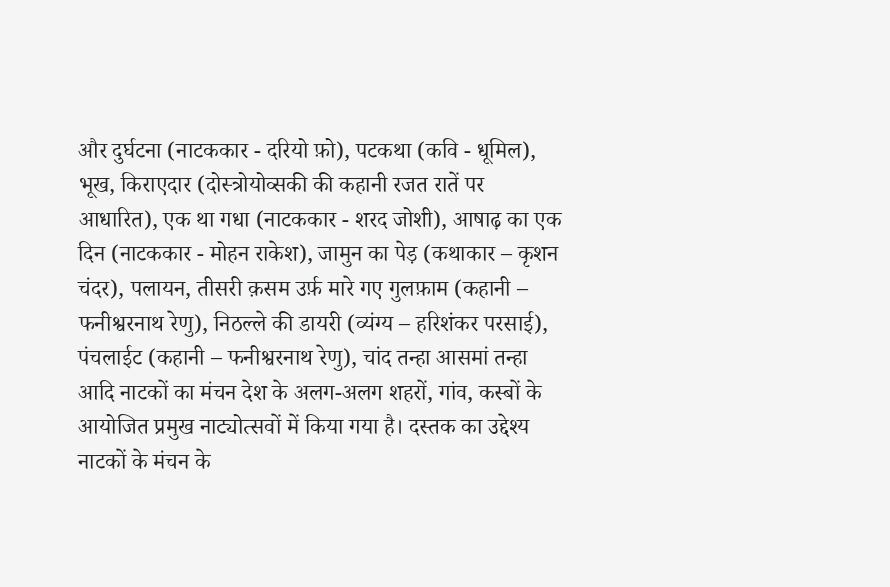और दुर्घटना (नाटककार - दरियो फ़ो), पटकथा (कवि - धूमिल), भूख, किराएदार (दोस्त्रोयोव्सकी की कहानी रजत रातें पर आधारित), एक था गधा (नाटककार - शरद जोशी), आषाढ़ का एक दिन (नाटककार - मोहन राकेश), जामुन का पेड़ (कथाकार – कृशन चंदर), पलायन, तीसरी क़सम उर्फ़ मारे गए गुलफ़ाम (कहानी – फनीश्वरनाथ रेणु), निठल्ले की डायरी (व्यंग्य – हरिशंकर परसाई), पंचलाईट (कहानी – फनीश्वरनाथ रेणु), चांद तन्हा आसमां तन्हा आदि नाटकों का मंचन देश के अलग-अलग शहरों, गांव, कस्बों के आयोजित प्रमुख नाट्योत्सवों में किया गया है। दस्तक का उद्देश्य नाटकों के मंचन के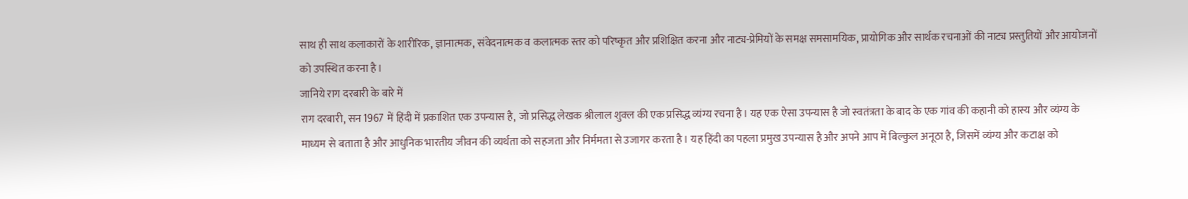साथ ही साथ कलाकारों के शारीरिक, ज्ञानात्मक, संवेदनात्मक व कलात्मक स्तर को परिष्कृत और प्रशिक्षित करना और नाट्य-प्रेमियों के समक्ष समसामयिक, प्रायोगिक और सार्थक रचनाओं की नाट्य प्रस्तुतियों और आयोजनों को उपस्थित करना है।
जानिये राग दरबारी के बारे में
राग दरबारी, सन 1967 में हिंदी में प्रकाशित एक उपन्यास है, जो प्रसिद्ध लेखक श्रीलाल शुक्ल की एक प्रसिद्ध व्यंग्य रचना है। यह एक ऐसा उपन्यास है जो स्वतंत्रता के बाद के एक गांव की कहानी को हास्य और व्यंग्य के माध्यम से बताता है और आधुनिक भारतीय जीवन की व्यर्थता को सहजता और निर्ममता से उजागर करता है। यह हिंदी का पहला प्रमुख उपन्यास है और अपने आप में बिल्कुल अनूठा है, जिसमें व्यंग्य और कटाक्ष को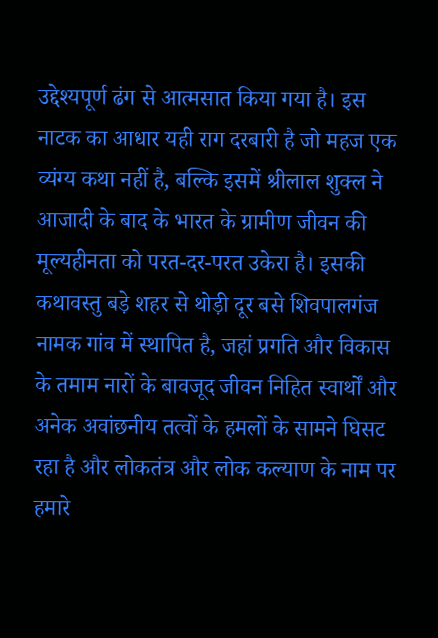उद्देश्यपूर्ण ढंग से आत्मसात किया गया है। इस नाटक का आधार यही राग दरबारी है जो महज एक व्यंग्य कथा नहीं है, बल्कि इसमें श्रीलाल शुक्ल ने आजादी के बाद के भारत के ग्रामीण जीवन की मूल्यहीनता को परत-दर-परत उकेरा है। इसकी कथावस्तु बड़े शहर से थोड़ी दूर बसे शिवपालगंज नामक गांव में स्थापित है, जहां प्रगति और विकास के तमाम नारों के बावजूद जीवन निहित स्वार्थों और अनेक अवांछनीय तत्वों के हमलों के सामने घिसट रहा है और लोकतंत्र और लोक कल्याण के नाम पर हमारे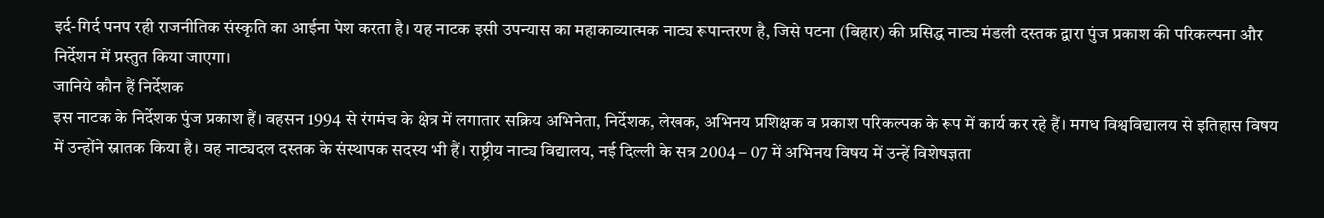इर्द-गिर्द पनप रही राजनीतिक संस्कृति का आईना पेश करता है। यह नाटक इसी उपन्यास का महाकाव्यात्मक नाट्य रूपान्तरण है, जिसे पटना (बिहार) की प्रसिद्ध नाट्य मंडली दस्तक द्वारा पुंज प्रकाश की परिकल्पना और निर्देशन में प्रस्तुत किया जाएगा।
जानिये कौन हैं निर्देशक
इस नाटक के निर्देशक पुंज प्रकाश हैं। वहसन 1994 से रंगमंच के क्षेत्र में लगातार सक्रिय अभिनेता, निर्देशक, लेखक, अभिनय प्रशिक्षक व प्रकाश परिकल्पक के रूप में कार्य कर रहे हैं। मगध विश्वविद्यालय से इतिहास विषय में उन्होंने स्नातक किया है। वह नाट्यदल दस्तक के संस्थापक सदस्य भी हैं। राष्ट्रीय नाट्य विद्यालय, नई दिल्ली के सत्र 2004 – 07 में अभिनय विषय में उन्हें विशेषज्ञता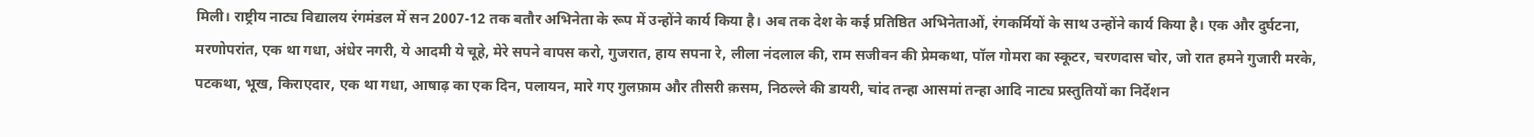मिली। राष्ट्रीय नाट्य विद्यालय रंगमंडल में सन 2007-12 तक बतौर अभिनेता के रूप में उन्होंने कार्य किया है। अब तक देश के कई प्रतिष्ठित अभिनेताओं, रंगकर्मियों के साथ उन्होंने कार्य किया है। एक और दुर्घटना, मरणोपरांत, एक था गधा, अंधेर नगरी, ये आदमी ये चूहे, मेरे सपने वापस करो, गुजरात, हाय सपना रे, लीला नंदलाल की, राम सजीवन की प्रेमकथा, पॉल गोमरा का स्कूटर, चरणदास चोर, जो रात हमने गुजारी मरके, पटकथा, भूख, किराएदार, एक था गधा, आषाढ़ का एक दिन, पलायन, मारे गए गुलफ़ाम और तीसरी क़सम, निठल्ले की डायरी, चांद तन्हा आसमां तन्हा आदि नाट्य प्रस्तुतियों का निर्देशन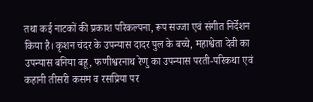तथा कई नाटकों की प्रकाश परिकल्पना, रूप सज्जा एवं संगीत निर्देशन किया है। कृशन चंदर के उपन्यास दादर पुल के बच्चे, महाश्वेता देवी का उपन्यास बनिया बहू, फणीश्वरनाथ रेणु का उपन्यास परती-परिकथा एवं कहानी तीसरी कसम व रसप्रिया पर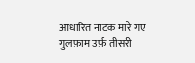आधारित नाटक मारे गए गुलफ़ाम उर्फ़ तीसरी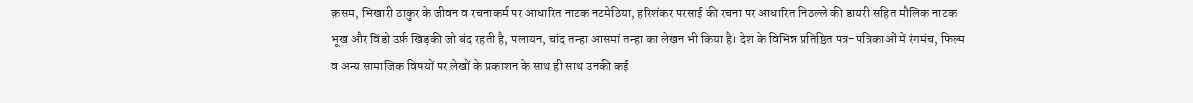क़सम, भिखारी ठाकुर के जीवन व रचनाकर्म पर आधारित नाटक नटमेठिया, हरिशंकर परसाई की रचना पर आधारित निठल्ले की डायरी सहित मौलिक नाटक भूख और विंडो उर्फ़ खिड़की जो बंद रहती है, पलायन, चांद तन्हा आसमां तन्हा का लेखन भी किया है। देश के विभिन्न प्रतिष्ठित पत्र-पत्रिकाओं में रंगमंच, फिल्म व अन्य सामाजिक विषयों पर लेखों के प्रकाशन के साथ ही साथ उनकी कई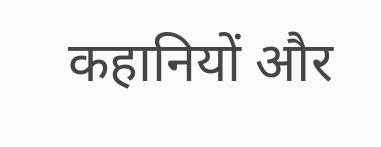कहानियों और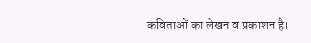कविताओं का लेखन व प्रकाशन है।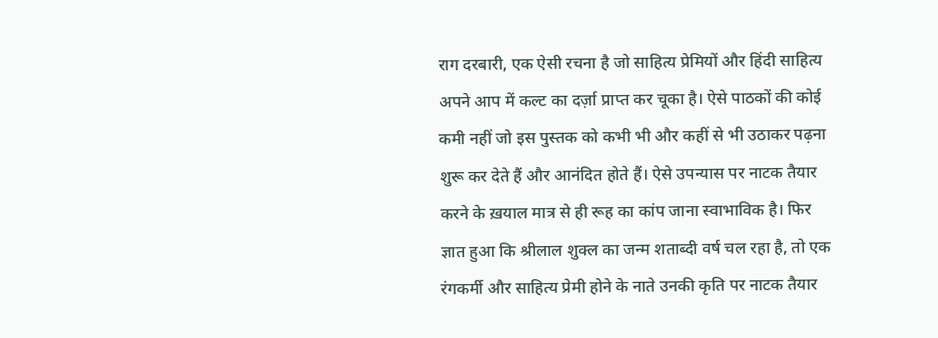राग दरबारी, एक ऐसी रचना है जो साहित्य प्रेमियों और हिंदी साहित्य अपने आप में कल्ट का दर्ज़ा प्राप्त कर चूका है। ऐसे पाठकों की कोई कमी नहीं जो इस पुस्तक को कभी भी और कहीं से भी उठाकर पढ़ना शुरू कर देते हैं और आनंदित होते हैं। ऐसे उपन्यास पर नाटक तैयार करने के ख़याल मात्र से ही रूह का कांप जाना स्वाभाविक है। फिर ज्ञात हुआ कि श्रीलाल शुक्ल का जन्म शताब्दी वर्ष चल रहा है, तो एक रंगकर्मी और साहित्य प्रेमी होने के नाते उनकी कृति पर नाटक तैयार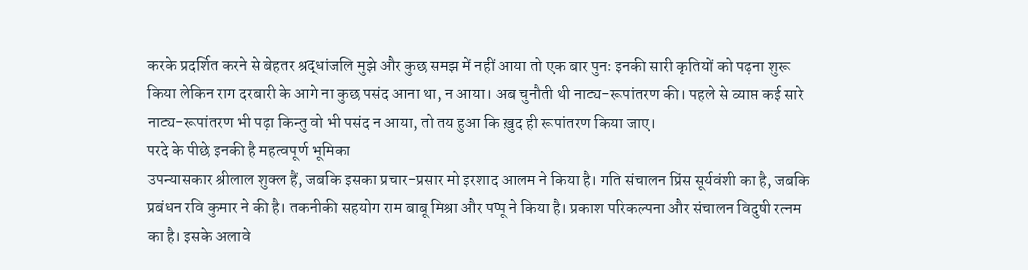करके प्रदर्शित करने से बेहतर श्रद्धांजलि मुझे और कुछ समझ में नहीं आया तो एक बार पुनः इनकी सारी कृतियों को पढ़ना शुरू किया लेकिन राग दरबारी के आगे ना कुछ पसंद आना था, न आया। अब चुनौती थी नाट्य-रूपांतरण की। पहले से व्याप्त कई सारे नाट्य-रूपांतरण भी पढ़ा किन्तु वो भी पसंद न आया, तो तय हुआ कि ख़ुद ही रूपांतरण किया जाए।
परदे के पीछे इनकी है महत्वपूर्ण भूमिका
उपन्यासकार श्रीलाल शुक्ल हैं, जबकि इसका प्रचार-प्रसार मो इरशाद आलम ने किया है। गति संचालन प्रिंस सूर्यवंशी का है, जबकि प्रबंधन रवि कुमार ने की है। तकनीकी सहयोग राम बाबू मिश्रा और पप्पू ने किया है। प्रकाश परिकल्पना और संचालन विदुषी रत्नम का है। इसके अलावे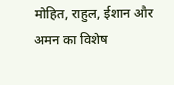मोहित, राहुल, ईशान और अमन का विशेष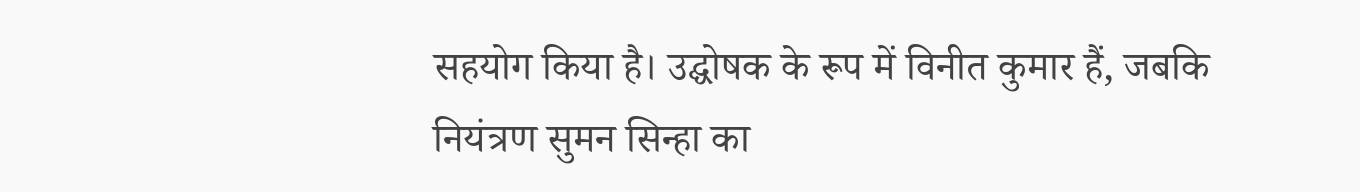सहयोग किया है। उद्घोषक के रूप में विनीत कुमार हैं, जबकि
नियंत्रण सुमन सिन्हा का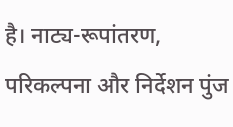है। नाट्य-रूपांतरण, परिकल्पना और निर्देशन पुंज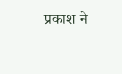प्रकाश ने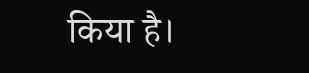किया है।